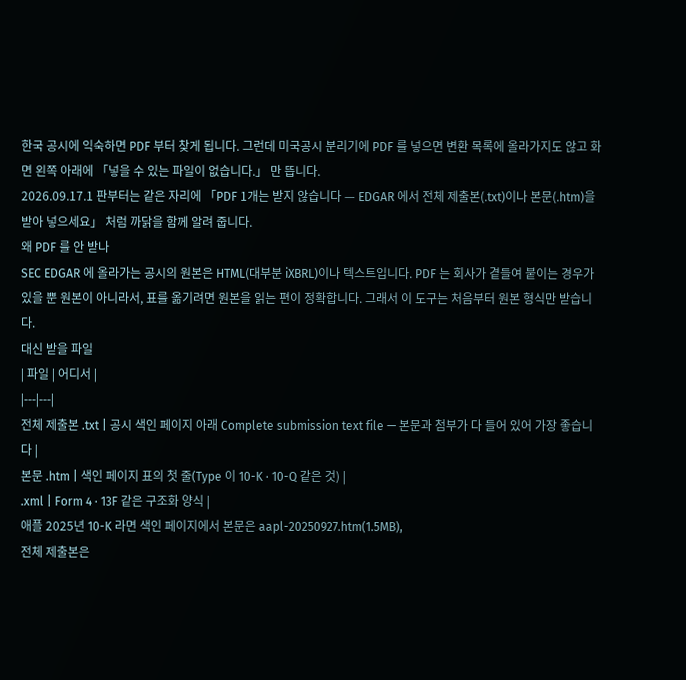한국 공시에 익숙하면 PDF 부터 찾게 됩니다. 그런데 미국공시 분리기에 PDF 를 넣으면 변환 목록에 올라가지도 않고 화면 왼쪽 아래에 「넣을 수 있는 파일이 없습니다.」 만 뜹니다.
2026.09.17.1 판부터는 같은 자리에 「PDF 1개는 받지 않습니다 — EDGAR 에서 전체 제출본(.txt)이나 본문(.htm)을 받아 넣으세요」 처럼 까닭을 함께 알려 줍니다.
왜 PDF 를 안 받나
SEC EDGAR 에 올라가는 공시의 원본은 HTML(대부분 iXBRL)이나 텍스트입니다. PDF 는 회사가 곁들여 붙이는 경우가 있을 뿐 원본이 아니라서, 표를 옮기려면 원본을 읽는 편이 정확합니다. 그래서 이 도구는 처음부터 원본 형식만 받습니다.
대신 받을 파일
| 파일 | 어디서 |
|---|---|
전체 제출본 .txt | 공시 색인 페이지 아래 Complete submission text file — 본문과 첨부가 다 들어 있어 가장 좋습니다 |
본문 .htm | 색인 페이지 표의 첫 줄(Type 이 10-K · 10-Q 같은 것) |
.xml | Form 4 · 13F 같은 구조화 양식 |
애플 2025년 10-K 라면 색인 페이지에서 본문은 aapl-20250927.htm(1.5MB),
전체 제출본은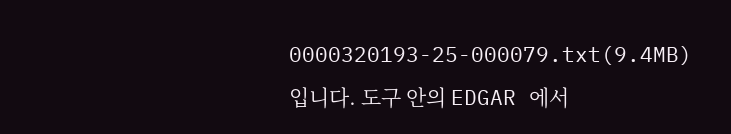0000320193-25-000079.txt(9.4MB) 입니다. 도구 안의 EDGAR 에서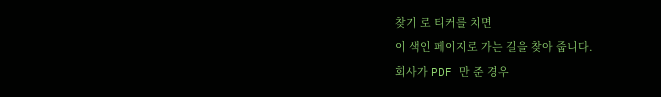찾기 로 티커를 치면
이 색인 페이지로 가는 길을 찾아 줍니다.
회사가 PDF 만 준 경우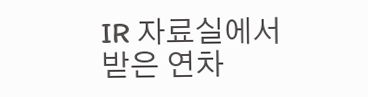IR 자료실에서 받은 연차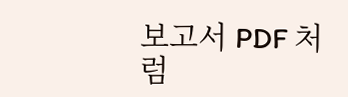보고서 PDF 처럼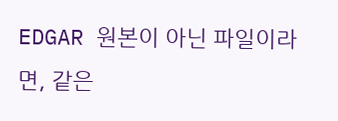EDGAR 원본이 아닌 파일이라면, 같은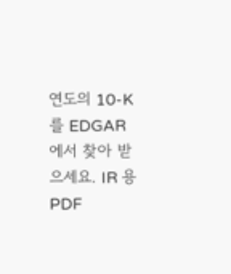연도의 10-K 를 EDGAR 에서 찾아 받으세요. IR 용 PDF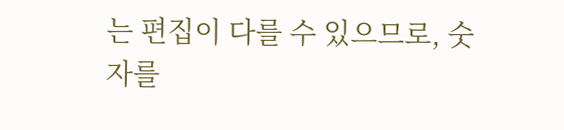는 편집이 다를 수 있으므로, 숫자를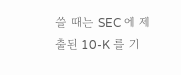쓸 때는 SEC 에 제출된 10-K 를 기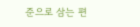준으로 삼는 편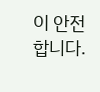이 안전합니다.